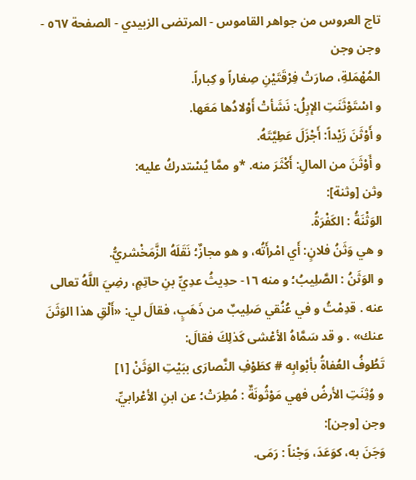تاج العروس من جواهر القاموس - المرتضى الزبيدي - الصفحة ٥٦٧ - وجن وجن
المُهْمَلةِ، صارَتْ فِرْقَتَيْنِ صِغاراً و كِباراً.
و اسْتَوْثَنَتِ الإبِلُ: نَشَأتْ أَوْلادُها مَعَها.
و أَوْثَنَ زَيْداً: أَجْزَلَ عَطِيَّتَهُ.
و أَوْثَنَ من المالِ: أَكْثَرَ منه. *و ممَّا يُسْتدركُ عليه:
وثن [وثنة]:
الوَثْنَةُ : الكَفْرَةُ.
و هي وَثَنُ فلانٍ: أَي امْرأَتُه، و هو مجازٌ؛ نَقَلَهُ الزَّمَخْشريُّ.
و الوَثَنُ : الصَّلِيبُ؛ و منه ١٦- حدِيثُ عدِيِّ بنِ حاتِمٍ، رضِيَ اللَّهُ تعالى عنه . قدِمْتُ و في عُنُقي صَلِيبٌ من ذَهَبٍ، فقالَ لي: «أَلْقِ هذا الوَثَنَ عنك» . و قد سَمَّاهُ الأعْشى كَذلِكَ فقالَ:
تَطُوفُ العُفاةُ بأبْوابِه # كطَوْفِ النَّصارَى ببَيْتِ الوَثَنْ [١]
و وُثِنَتِ الأرضُ فهي مَوْثُونَةٌ : مُطِرَتْ؛ عن ابنِ الأعْرابيِّ.
وجن [وجن]:
وَجَنَ به، كوَعَدَ، وَجْناً : رَمَى.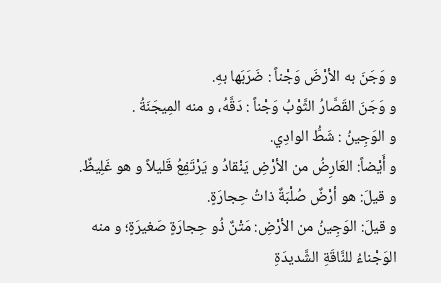و وَجَنَ به الأرْضَ وَجْناً : ضَرَبَها بهِ.
و وَجَنَ القَصَّارُ الثَّوْبُ وَجْناً : دَقَّهُ، و منه المِيجَنَةُ .
و الوَجِينُ : شَطُّ الوادِي.
و أَيْضاً: العَارِضُ من الأرْضِ يَنْقادُ و يَرْتَفِعُ قَليلاً و هو غَلِيظٌ.
و قيلَ: هو أرْضٌ صُلْبَةٌ ذاتُ حِجارَةٍ.
و قيلَ: الوَجِينُ من الأرْضِ: مَتْنٌ ذُو حِجارَةٍ صَغيرَةٍ؛ و منه الوَجْناءُ للنَّاقَةِ الشَّديدَةِ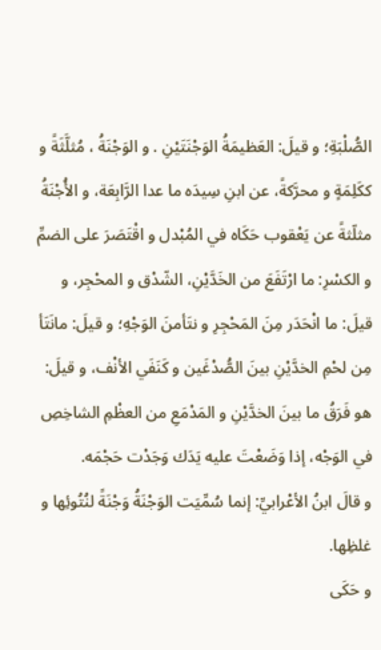الصُّلْبَةِ؛ و قيلَ: العَظيمَةُ الوَجْنَتَيْنِ . و الوَجْنَةُ ، مُثلَّثَةً و ككَلِمَةٍ و محرَّكةً، عن ابنِ سِيدَه ما عدا الرَّابِعَة، و الأُجْنَةُ مثلّثةً عن يَعْقوب حَكَاه في المُبْدل و اقْتَصَرَ على الضمِّ و الكسْرِ: ما ارْتَفَعَ من الخَدَّيْنِ، الشّدْق و المحْجِر، و قيلَ: ما انْحَدَر مِنَ المَحْجِرِ و نتَأمنَ الوَجْهِ؛ و قيلَ: مانَتَأ مِن لحْمِ الخدَّيْنِ بينَ الصُّدْغَين و كَنَفَي الأنْف، و قيلَ: هو فَرَقُ ما بينَ الخدَّيْنِ و المَدْمَعِ من العظْمِ الشاخِصِ في الوَجْه، إذا وَضَعْتَ عليه يَدَك وَجَدْت حَجْمَه.
و قالَ ابنُ الأعْرابيِّ: إنما سُمِّيَت الوَجْنَةُ وَجْنَةً لنُتُوئِها و غلظِها.
و حَكَى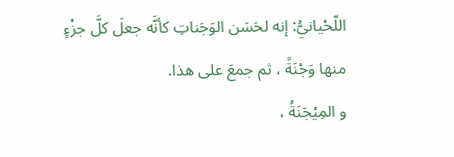اللّحْيانيُّ: إنه لحَسَن الوَجَناتِ كأنَّه جعلَ كلَّ جزْءٍ منها وَجْنَةً ، ثم جمعَ على هذا.
و المِيْجَنَةُ ،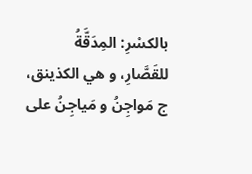بالكسْرِ: المِدَقَّةُ للقَصَّارِ، و هي الكذينق، ج مَواجِنُ و مَياجِنُ على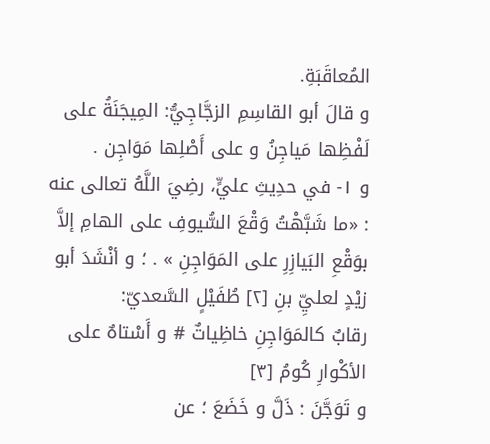المُعاقَبَةِ.
و قالَ أبو القاسِمِ الزجَّاجِيُّ: المِيجَنَةُ على لَفْظِها مَياجِنُ و على أَصْلِها مَوَاجِن .
و ١- في حدِيثِ عليٍّ، رضِيَ اللَّهُ تعالى عنه : «ما شَبَّهْتُ وَقْعَ السُّيوفِ على الهامِ إلاَّ بوَقْعِ البَيازِرِ على المَوَاجِنِ » . ؛ و أنْشَدَ أبو زيْدٍ لعليِّ بنِ [٢] طُفَيْلٍ السَّعديّ:
رقابٌ كالمَوَاجِنِ خاظِياتٌ # و أَسْتاهٌ على الأكْوارِ كُومُ [٣]
و تَوَجَّنَ : ذَلَّ و خَضَعَ ؛ عن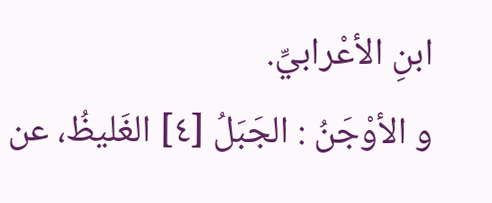ابنِ الأعْرابيِّ.
و الأوْجَنُ : الجَبَلُ [٤] الغَليظُ، عن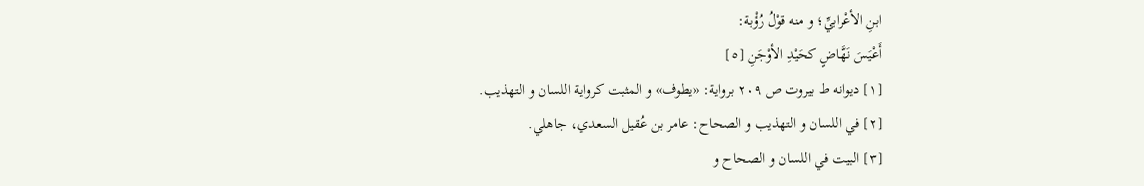ابنِ الأعْرابيِّ؛ و منه قوْلُ رُؤْبة:
أَعْيَسَ نَهَّاضٍ كحَيْدِ الأوْجَنِ [٥]
[١] ديوانه ط بيروت ص ٢٠٩ برواية: «يطوف» و المثبت كرواية اللسان و التهذيب.
[٢] في اللسان و التهذيب و الصحاح: عامر بن عُقيل السعدي، جاهلي.
[٣] البيت في اللسان و الصحاح و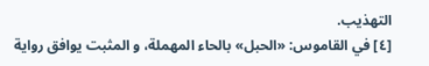التهذيب.
[٤] في القاموس: «الحبل» بالحاء المهملة، و المثبت يوافق رواية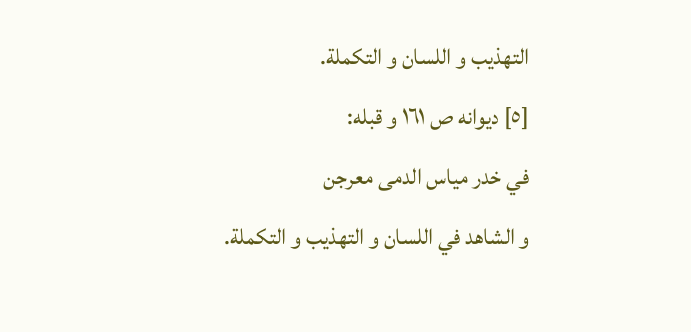التهذيب و اللسان و التكملة.
[٥] ديوانه ص ١٦١ و قبله:
في خدر مياس الدمى معرجن
و الشاهد في اللسان و التهذيب و التكملة.